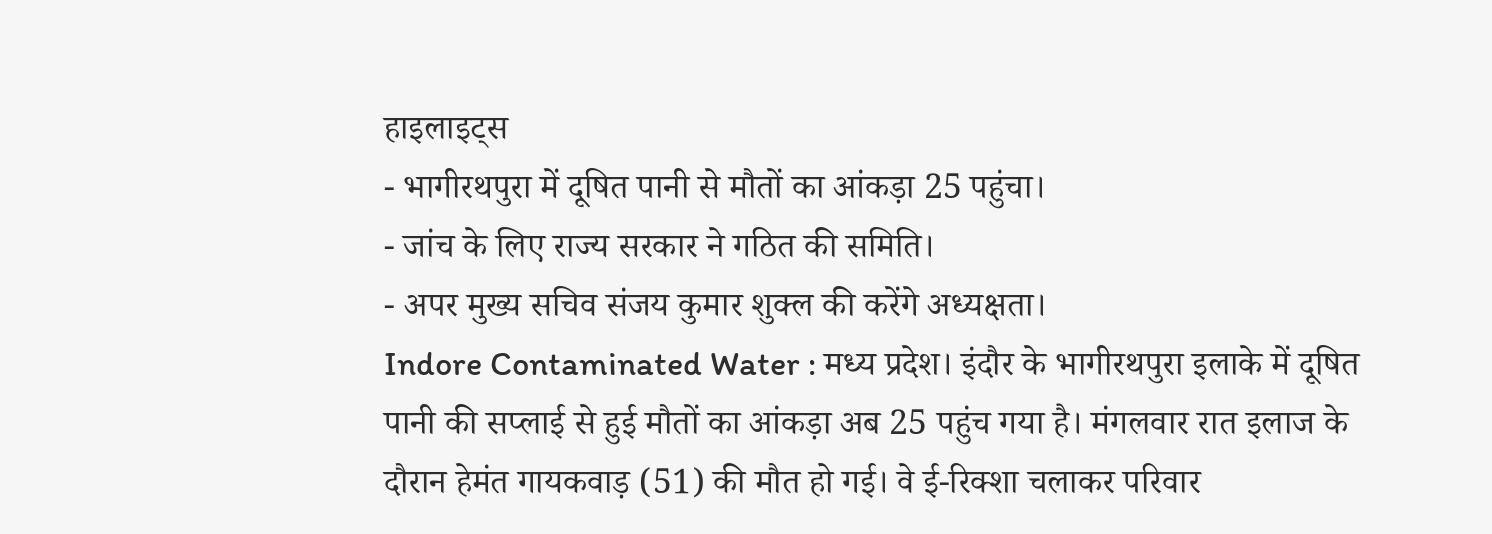हाइलाइट्स
- भागीरथपुरा में दूषित पानी से मौतों का आंकड़ा 25 पहुंचा।
- जांच के लिए राज्य सरकार ने गठित की समिति।
- अपर मुख्य सचिव संजय कुमार शुक्ल की करेंगे अध्यक्षता।
Indore Contaminated Water : मध्य प्रदेश। इंदौर के भागीरथपुरा इलाके में दूषित पानी की सप्लाई से हुई मौतों का आंकड़ा अब 25 पहुंच गया है। मंगलवार रात इलाज के दौरान हेमंत गायकवाड़ (51) की मौत हो गई। वे ई-रिक्शा चलाकर परिवार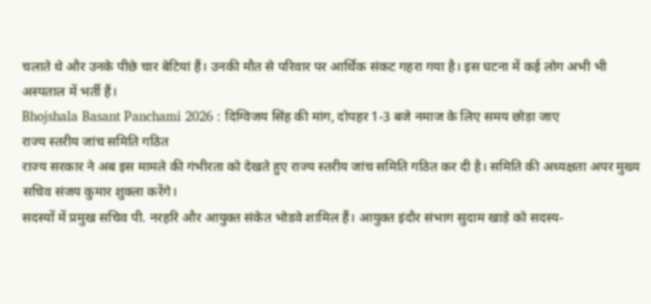चलाते थे और उनके पीछे चार बेटियां हैं। उनकी मौत से परिवार पर आर्थिक संकट गहरा गया है। इस घटना में कई लोग अभी भी अस्पताल में भर्ती हैं।
Bhojshala Basant Panchami 2026 : दिग्विजय सिंह की मांग, दोपहर 1-3 बजे नमाज के लिए समय छोड़ा जाए
राज्य स्तरीय जांच समिति गठित
राज्य सरकार ने अब इस मामले की गंभीरता को देखते हुए राज्य स्तरीय जांच समिति गठित कर दी है। समिति की अध्यक्षता अपर मुख्य सचिव संजय कुमार शुक्ला करेंगे।
सदस्यों में प्रमुख सचिव पी. नरहरि और आयुक्त संकेत भोडवे शामिल हैं। आयुक्त इंदौर संभाग सुदाम खाड़े को सदस्य-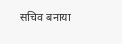सचिव बनाया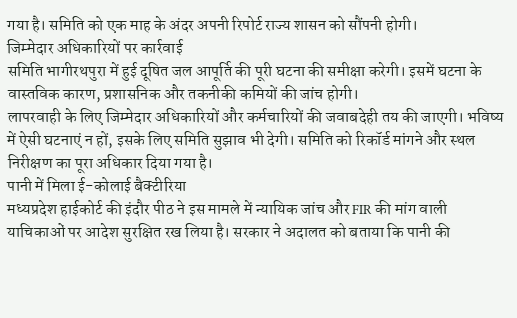गया है। समिति को एक माह के अंदर अपनी रिपोर्ट राज्य शासन को सौंपनी होगी।
जिम्मेदार अधिकारियों पर कार्रवाई
समिति भागीरथपुरा में हुई दूषित जल आपूर्ति की पूरी घटना की समीक्षा करेगी। इसमें घटना के वास्तविक कारण, प्रशासनिक और तकनीकी कमियों की जांच होगी।
लापरवाही के लिए जिम्मेदार अधिकारियों और कर्मचारियों की जवाबदेही तय की जाएगी। भविष्य में ऐसी घटनाएं न हों, इसके लिए समिति सुझाव भी देगी। समिति को रिकॉर्ड मांगने और स्थल निरीक्षण का पूरा अधिकार दिया गया है।
पानी में मिला ई-कोलाई बैक्टीरिया
मध्यप्रदेश हाईकोर्ट की इंदौर पीठ ने इस मामले में न्यायिक जांच और FIR की मांग वाली याचिकाओं पर आदेश सुरक्षित रख लिया है। सरकार ने अदालत को बताया कि पानी की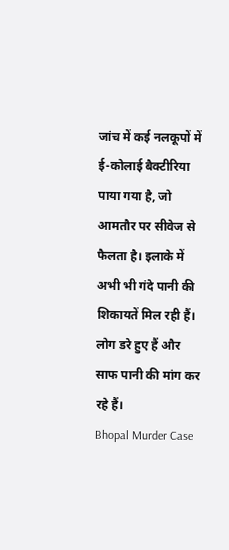जांच में कई नलकूपों में ई-कोलाई बैक्टीरिया पाया गया है, जो आमतौर पर सीवेज से फैलता है। इलाके में अभी भी गंदे पानी की शिकायतें मिल रही हैं। लोग डरे हुए हैं और साफ पानी की मांग कर रहे हैं।
Bhopal Murder Case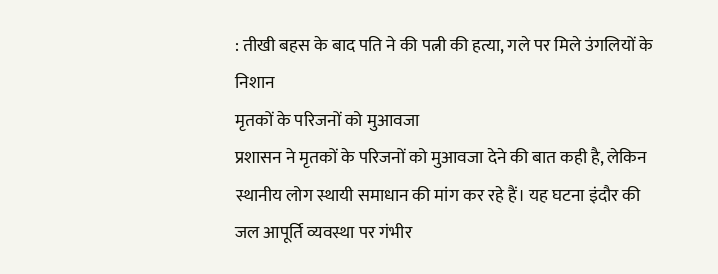: तीखी बहस के बाद पति ने की पत्नी की हत्या, गले पर मिले उंगलियों के निशान
मृतकों के परिजनों को मुआवजा
प्रशासन ने मृतकों के परिजनों को मुआवजा देने की बात कही है, लेकिन स्थानीय लोग स्थायी समाधान की मांग कर रहे हैं। यह घटना इंदौर की जल आपूर्ति व्यवस्था पर गंभीर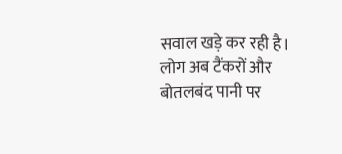सवाल खड़े कर रही है। लोग अब टैंकरों और बोतलबंद पानी पर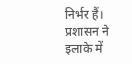निर्भर हैं। प्रशासन ने इलाके में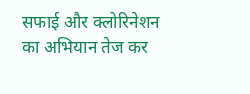सफाई और क्लोरिनेशन का अभियान तेज कर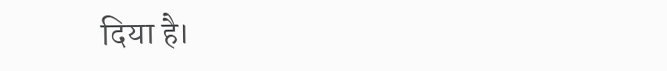दिया है।